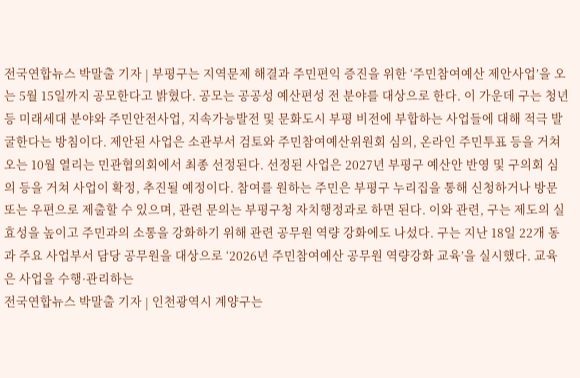전국연합뉴스 박말출 기자 | 부평구는 지역문제 해결과 주민편익 증진을 위한 ‘주민참여예산 제안사업’을 오는 5월 15일까지 공모한다고 밝혔다. 공모는 공공성 예산편성 전 분야를 대상으로 한다. 이 가운데 구는 청년 등 미래세대 분야와 주민안전사업, 지속가능발전 및 문화도시 부평 비전에 부합하는 사업들에 대해 적극 발굴한다는 방침이다. 제안된 사업은 소관부서 검토와 주민참여예산위원회 심의, 온라인 주민투표 등을 거쳐 오는 10월 열리는 민관협의회에서 최종 선정된다. 선정된 사업은 2027년 부평구 예산안 반영 및 구의회 심의 등을 거쳐 사업이 확정, 추진될 예정이다. 참여를 원하는 주민은 부평구 누리집을 통해 신청하거나 방문 또는 우편으로 제출할 수 있으며, 관련 문의는 부평구청 자치행정과로 하면 된다. 이와 관련, 구는 제도의 실효성을 높이고 주민과의 소통을 강화하기 위해 관련 공무원 역량 강화에도 나섰다. 구는 지난 18일 22개 동과 주요 사업부서 담당 공무원을 대상으로 ‘2026년 주민참여예산 공무원 역량강화 교육’을 실시했다. 교육은 사업을 수행·관리하는
전국연합뉴스 박말출 기자 | 인천광역시 계양구는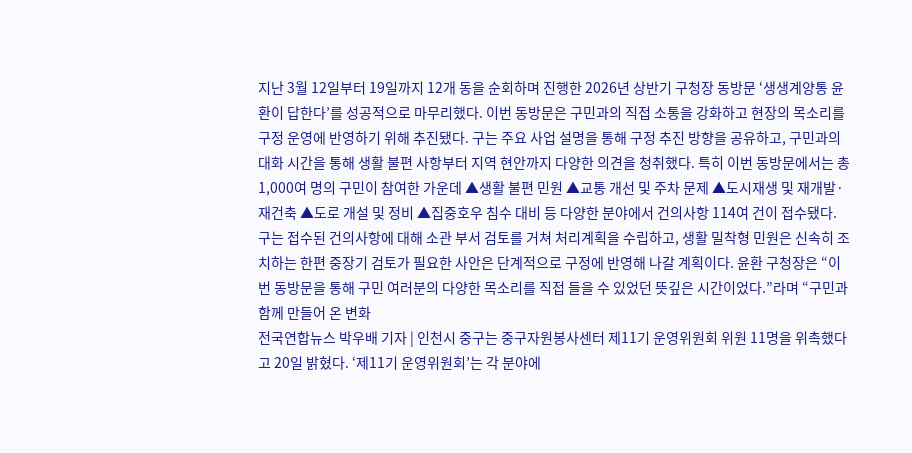지난 3월 12일부터 19일까지 12개 동을 순회하며 진행한 2026년 상반기 구청장 동방문 ‘생생계양통 윤환이 답한다’를 성공적으로 마무리했다. 이번 동방문은 구민과의 직접 소통을 강화하고 현장의 목소리를 구정 운영에 반영하기 위해 추진됐다. 구는 주요 사업 설명을 통해 구정 추진 방향을 공유하고, 구민과의 대화 시간을 통해 생활 불편 사항부터 지역 현안까지 다양한 의견을 청취했다. 특히 이번 동방문에서는 총 1,000여 명의 구민이 참여한 가운데 ▲생활 불편 민원 ▲교통 개선 및 주차 문제 ▲도시재생 및 재개발·재건축 ▲도로 개설 및 정비 ▲집중호우 침수 대비 등 다양한 분야에서 건의사항 114여 건이 접수됐다. 구는 접수된 건의사항에 대해 소관 부서 검토를 거쳐 처리계획을 수립하고, 생활 밀착형 민원은 신속히 조치하는 한편 중장기 검토가 필요한 사안은 단계적으로 구정에 반영해 나갈 계획이다. 윤환 구청장은 “이번 동방문을 통해 구민 여러분의 다양한 목소리를 직접 들을 수 있었던 뜻깊은 시간이었다.”라며 “구민과 함께 만들어 온 변화
전국연합뉴스 박우배 기자 | 인천시 중구는 중구자원봉사센터 제11기 운영위원회 위원 11명을 위촉했다고 20일 밝혔다. ‘제11기 운영위원회’는 각 분야에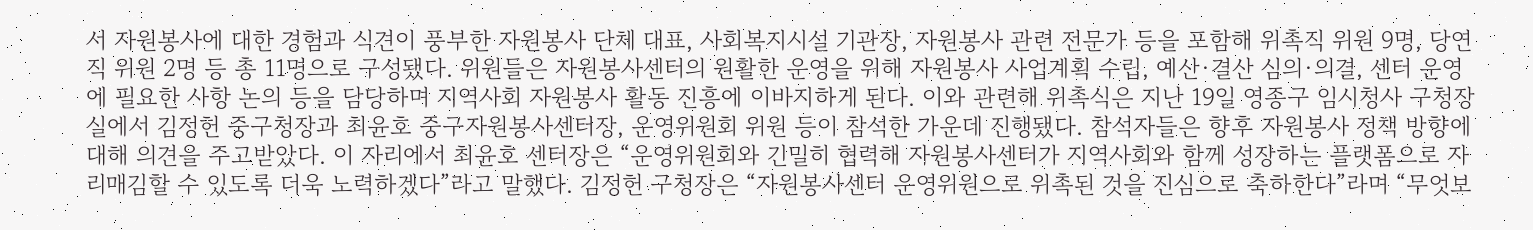서 자원봉사에 대한 경험과 식견이 풍부한 자원봉사 단체 대표, 사회복지시설 기관장, 자원봉사 관련 전문가 등을 포함해 위촉직 위원 9명, 당연직 위원 2명 등 총 11명으로 구성됐다. 위원들은 자원봉사센터의 원활한 운영을 위해 자원봉사 사업계획 수립, 예산·결산 심의·의결, 센터 운영에 필요한 사항 논의 등을 담당하며 지역사회 자원봉사 활동 진흥에 이바지하게 된다. 이와 관련해 위촉식은 지난 19일 영종구 임시청사 구청장실에서 김정헌 중구청장과 최윤호 중구자원봉사센터장, 운영위원회 위원 등이 참석한 가운데 진행됐다. 참석자들은 향후 자원봉사 정책 방향에 대해 의견을 주고받았다. 이 자리에서 최윤호 센터장은 “운영위원회와 긴밀히 협력해 자원봉사센터가 지역사회와 함께 성장하는 플랫폼으로 자리매김할 수 있도록 더욱 노력하겠다”라고 말했다. 김정헌 구청장은 “자원봉사센터 운영위원으로 위촉된 것을 진심으로 축하한다”라며 “무엇보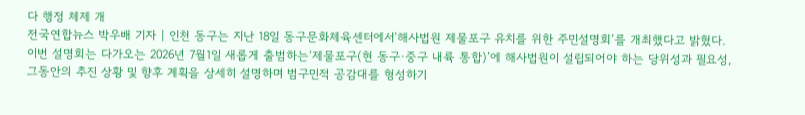다 행정 체제 개
전국연합뉴스 박우배 기자 | 인천 동구는 지난 18일 동구문화체육센터에서‘해사법원 제물포구 유치를 위한 주민설명회’를 개최했다고 밝혔다. 이번 설명회는 다가오는 2026년 7월1일 새롭게 출범하는‘제물포구(현 동구·중구 내륙 통합)’에 해사법원이 설립되어야 하는 당위성과 필요성, 그동안의 추진 상황 및 향후 계획을 상세히 설명하며 범구민적 공감대를 형성하기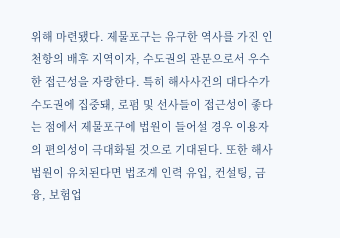위해 마련됐다. 제물포구는 유구한 역사를 가진 인천항의 배후 지역이자, 수도권의 관문으로서 우수한 접근성을 자랑한다. 특히 해사사건의 대다수가 수도권에 집중돼, 로펌 및 선사들이 접근성이 좋다는 점에서 제물포구에 법원이 들어설 경우 이용자의 편의성이 극대화될 것으로 기대된다. 또한 해사 법원이 유치된다면 법조계 인력 유입, 컨설팅, 금융, 보험업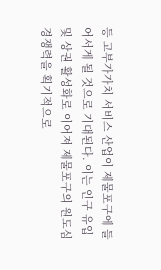등 고부가가치 서비스 산업이 제물포구에 들어서게 될 것으로 기대된다. 이는 인구 유입 및 상권 활성화로 이어져 제물포구의 원도심 경쟁력을 획기적으로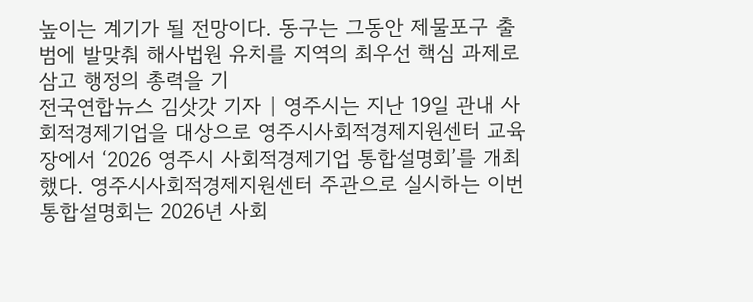높이는 계기가 될 전망이다. 동구는 그동안 제물포구 출범에 발맞춰 해사법원 유치를 지역의 최우선 핵심 과제로 삼고 행정의 총력을 기
전국연합뉴스 김삿갓 기자 | 영주시는 지난 19일 관내 사회적경제기업을 대상으로 영주시사회적경제지원센터 교육장에서 ‘2026 영주시 사회적경제기업 통합설명회’를 개최했다. 영주시사회적경제지원센터 주관으로 실시하는 이번 통합설명회는 2026년 사회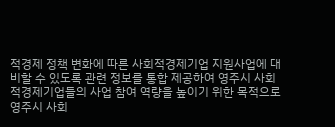적경제 정책 변화에 따른 사회적경제기업 지원사업에 대비할 수 있도록 관련 정보를 통합 제공하여 영주시 사회적경제기업들의 사업 참여 역량을 높이기 위한 목적으로 영주시 사회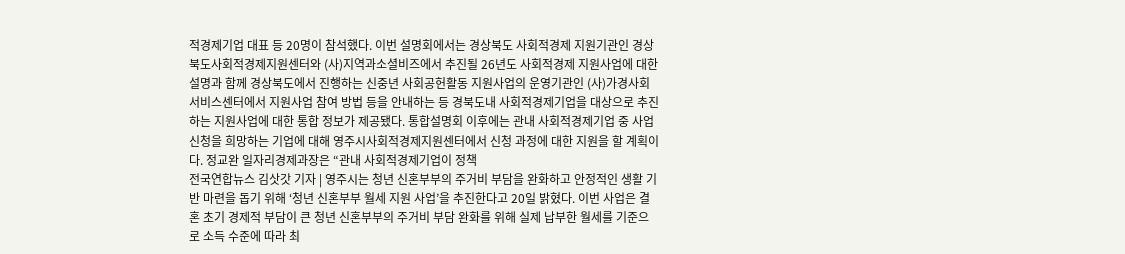적경제기업 대표 등 20명이 참석했다. 이번 설명회에서는 경상북도 사회적경제 지원기관인 경상북도사회적경제지원센터와 (사)지역과소셜비즈에서 추진될 26년도 사회적경제 지원사업에 대한 설명과 함께 경상북도에서 진행하는 신중년 사회공헌활동 지원사업의 운영기관인 (사)가경사회서비스센터에서 지원사업 참여 방법 등을 안내하는 등 경북도내 사회적경제기업을 대상으로 추진하는 지원사업에 대한 통합 정보가 제공됐다. 통합설명회 이후에는 관내 사회적경제기업 중 사업 신청을 희망하는 기업에 대해 영주시사회적경제지원센터에서 신청 과정에 대한 지원을 할 계획이다. 정교완 일자리경제과장은 “관내 사회적경제기업이 정책
전국연합뉴스 김삿갓 기자 | 영주시는 청년 신혼부부의 주거비 부담을 완화하고 안정적인 생활 기반 마련을 돕기 위해 ‘청년 신혼부부 월세 지원 사업’을 추진한다고 20일 밝혔다. 이번 사업은 결혼 초기 경제적 부담이 큰 청년 신혼부부의 주거비 부담 완화를 위해 실제 납부한 월세를 기준으로 소득 수준에 따라 최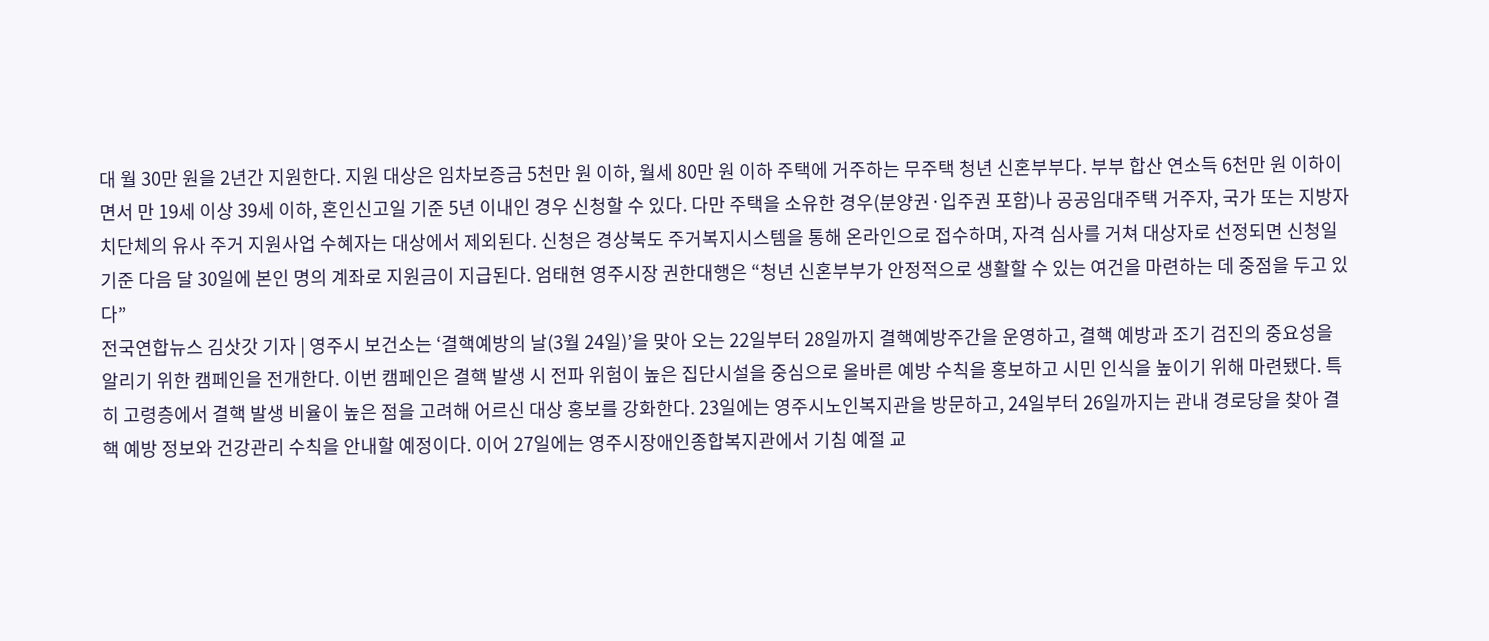대 월 30만 원을 2년간 지원한다. 지원 대상은 임차보증금 5천만 원 이하, 월세 80만 원 이하 주택에 거주하는 무주택 청년 신혼부부다. 부부 합산 연소득 6천만 원 이하이면서 만 19세 이상 39세 이하, 혼인신고일 기준 5년 이내인 경우 신청할 수 있다. 다만 주택을 소유한 경우(분양권·입주권 포함)나 공공임대주택 거주자, 국가 또는 지방자치단체의 유사 주거 지원사업 수혜자는 대상에서 제외된다. 신청은 경상북도 주거복지시스템을 통해 온라인으로 접수하며, 자격 심사를 거쳐 대상자로 선정되면 신청일 기준 다음 달 30일에 본인 명의 계좌로 지원금이 지급된다. 엄태현 영주시장 권한대행은 “청년 신혼부부가 안정적으로 생활할 수 있는 여건을 마련하는 데 중점을 두고 있다”
전국연합뉴스 김삿갓 기자 | 영주시 보건소는 ‘결핵예방의 날(3월 24일)’을 맞아 오는 22일부터 28일까지 결핵예방주간을 운영하고, 결핵 예방과 조기 검진의 중요성을 알리기 위한 캠페인을 전개한다. 이번 캠페인은 결핵 발생 시 전파 위험이 높은 집단시설을 중심으로 올바른 예방 수칙을 홍보하고 시민 인식을 높이기 위해 마련됐다. 특히 고령층에서 결핵 발생 비율이 높은 점을 고려해 어르신 대상 홍보를 강화한다. 23일에는 영주시노인복지관을 방문하고, 24일부터 26일까지는 관내 경로당을 찾아 결핵 예방 정보와 건강관리 수칙을 안내할 예정이다. 이어 27일에는 영주시장애인종합복지관에서 기침 예절 교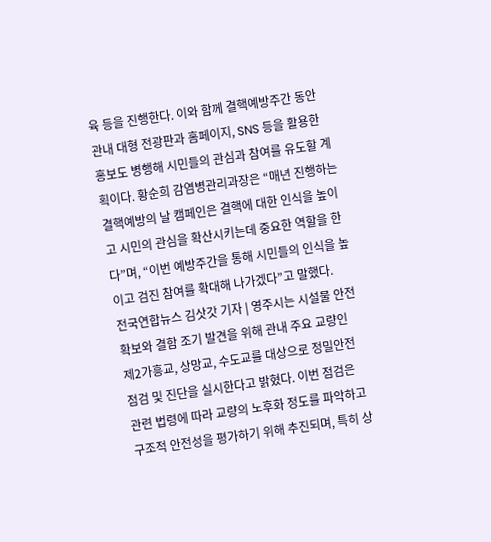육 등을 진행한다. 이와 함께 결핵예방주간 동안 관내 대형 전광판과 홈페이지, SNS 등을 활용한 홍보도 병행해 시민들의 관심과 참여를 유도할 계획이다. 황순희 감염병관리과장은 “매년 진행하는 결핵예방의 날 캠페인은 결핵에 대한 인식을 높이고 시민의 관심을 확산시키는데 중요한 역할을 한다”며, “이번 예방주간을 통해 시민들의 인식을 높이고 검진 참여를 확대해 나가겠다”고 말했다.
전국연합뉴스 김삿갓 기자 | 영주시는 시설물 안전 확보와 결함 조기 발견을 위해 관내 주요 교량인 제2가흥교, 상망교, 수도교를 대상으로 정밀안전점검 및 진단을 실시한다고 밝혔다. 이번 점검은 관련 법령에 따라 교량의 노후화 정도를 파악하고 구조적 안전성을 평가하기 위해 추진되며, 특히 상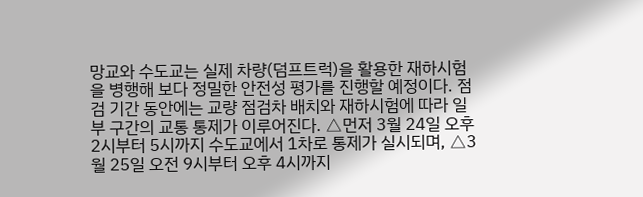망교와 수도교는 실제 차량(덤프트럭)을 활용한 재하시험을 병행해 보다 정밀한 안전성 평가를 진행할 예정이다. 점검 기간 동안에는 교량 점검차 배치와 재하시험에 따라 일부 구간의 교통 통제가 이루어진다. △먼저 3월 24일 오후 2시부터 5시까지 수도교에서 1차로 통제가 실시되며, △3월 25일 오전 9시부터 오후 4시까지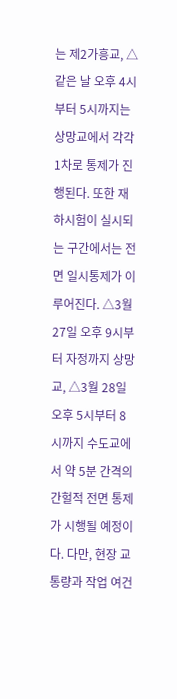는 제2가흥교, △같은 날 오후 4시부터 5시까지는 상망교에서 각각 1차로 통제가 진행된다. 또한 재하시험이 실시되는 구간에서는 전면 일시통제가 이루어진다. △3월 27일 오후 9시부터 자정까지 상망교, △3월 28일 오후 5시부터 8시까지 수도교에서 약 5분 간격의 간헐적 전면 통제가 시행될 예정이다. 다만, 현장 교통량과 작업 여건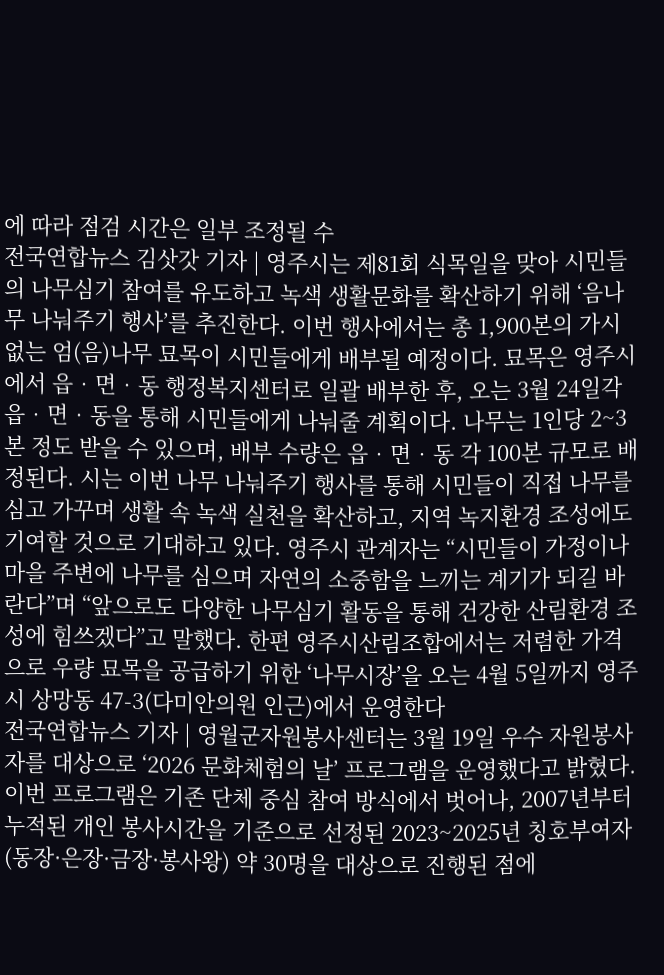에 따라 점검 시간은 일부 조정될 수
전국연합뉴스 김삿갓 기자 | 영주시는 제81회 식목일을 맞아 시민들의 나무심기 참여를 유도하고 녹색 생활문화를 확산하기 위해 ‘음나무 나눠주기 행사’를 추진한다. 이번 행사에서는 총 1,900본의 가시없는 엄(음)나무 묘목이 시민들에게 배부될 예정이다. 묘목은 영주시에서 읍‧면‧동 행정복지센터로 일괄 배부한 후, 오는 3월 24일각 읍‧면‧동을 통해 시민들에게 나눠줄 계획이다. 나무는 1인당 2~3본 정도 받을 수 있으며, 배부 수량은 읍‧면‧동 각 100본 규모로 배정된다. 시는 이번 나무 나눠주기 행사를 통해 시민들이 직접 나무를 심고 가꾸며 생활 속 녹색 실천을 확산하고, 지역 녹지환경 조성에도 기여할 것으로 기대하고 있다. 영주시 관계자는 “시민들이 가정이나 마을 주변에 나무를 심으며 자연의 소중함을 느끼는 계기가 되길 바란다”며 “앞으로도 다양한 나무심기 활동을 통해 건강한 산림환경 조성에 힘쓰겠다”고 말했다. 한편 영주시산림조합에서는 저렴한 가격으로 우량 묘목을 공급하기 위한 ‘나무시장’을 오는 4월 5일까지 영주시 상망동 47-3(다미안의원 인근)에서 운영한다
전국연합뉴스 기자 | 영월군자원봉사센터는 3월 19일 우수 자원봉사자를 대상으로 ‘2026 문화체험의 날’ 프로그램을 운영했다고 밝혔다. 이번 프로그램은 기존 단체 중심 참여 방식에서 벗어나, 2007년부터 누적된 개인 봉사시간을 기준으로 선정된 2023~2025년 칭호부여자(동장·은장·금장·봉사왕) 약 30명을 대상으로 진행된 점에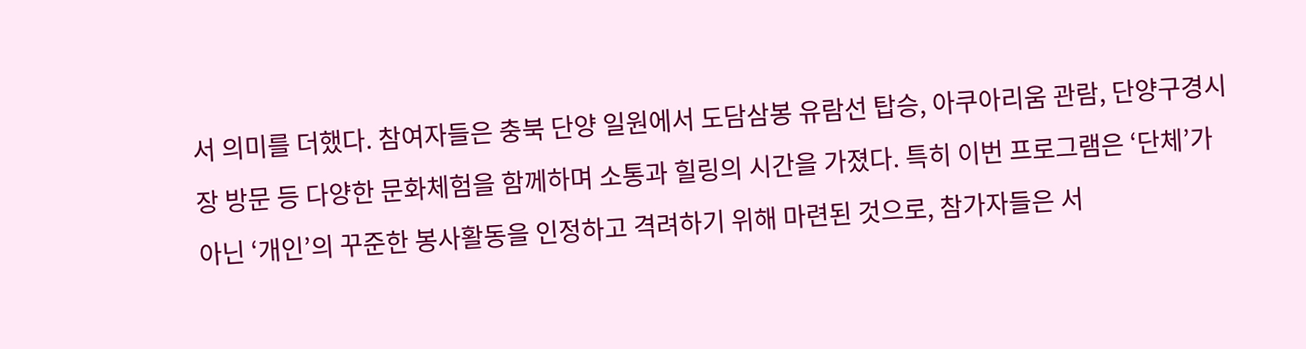서 의미를 더했다. 참여자들은 충북 단양 일원에서 도담삼봉 유람선 탑승, 아쿠아리움 관람, 단양구경시장 방문 등 다양한 문화체험을 함께하며 소통과 힐링의 시간을 가졌다. 특히 이번 프로그램은 ‘단체’가 아닌 ‘개인’의 꾸준한 봉사활동을 인정하고 격려하기 위해 마련된 것으로, 참가자들은 서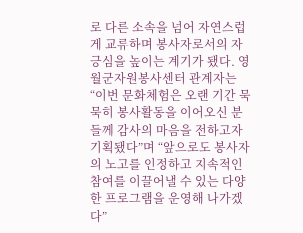로 다른 소속을 넘어 자연스럽게 교류하며 봉사자로서의 자긍심을 높이는 계기가 됐다. 영월군자원봉사센터 관계자는 “이번 문화체험은 오랜 기간 묵묵히 봉사활동을 이어오신 분들께 감사의 마음을 전하고자 기획됐다”며 “앞으로도 봉사자의 노고를 인정하고 지속적인 참여를 이끌어낼 수 있는 다양한 프로그램을 운영해 나가겠다”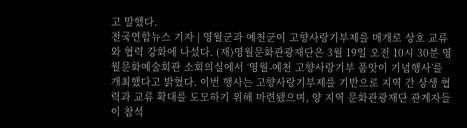고 말했다.
전국연합뉴스 기자 | 영월군과 예천군이 고향사랑기부제를 매개로 상호 교류와 협력 강화에 나섰다. (재)영월문화관광재단은 3월 19일 오전 10시 30분 영월문화예술회관 소회의실에서 ‘영월-예천 고향사랑기부 품앗이 기념행사’를 개최했다고 밝혔다. 이번 행사는 고향사랑기부제를 기반으로 지역 간 상생 협력과 교류 확대를 도모하기 위해 마련됐으며, 양 지역 문화관광재단 관계자들이 참석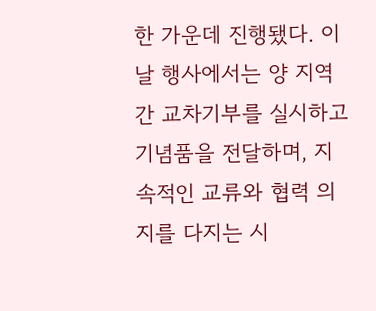한 가운데 진행됐다. 이날 행사에서는 양 지역 간 교차기부를 실시하고 기념품을 전달하며, 지속적인 교류와 협력 의지를 다지는 시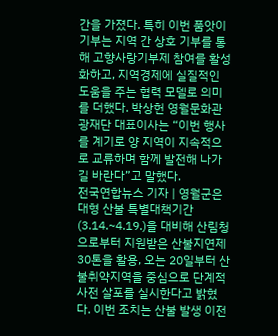간을 가졌다. 특히 이번 품앗이 기부는 지역 간 상호 기부를 통해 고향사랑기부제 참여를 활성화하고, 지역경제에 실질적인 도움을 주는 협력 모델로 의미를 더했다. 박상헌 영월문화관광재단 대표이사는 “이번 행사를 계기로 양 지역이 지속적으로 교류하며 함께 발전해 나가길 바란다”고 말했다.
전국연합뉴스 기자 | 영월군은 대형 산불 특별대책기간(3.14.~4.19.)을 대비해 산림청으로부터 지원받은 산불지연제 30톤을 활용, 오는 20일부터 산불취약지역을 중심으로 단계적 사전 살포를 실시한다고 밝혔다. 이번 조치는 산불 발생 이전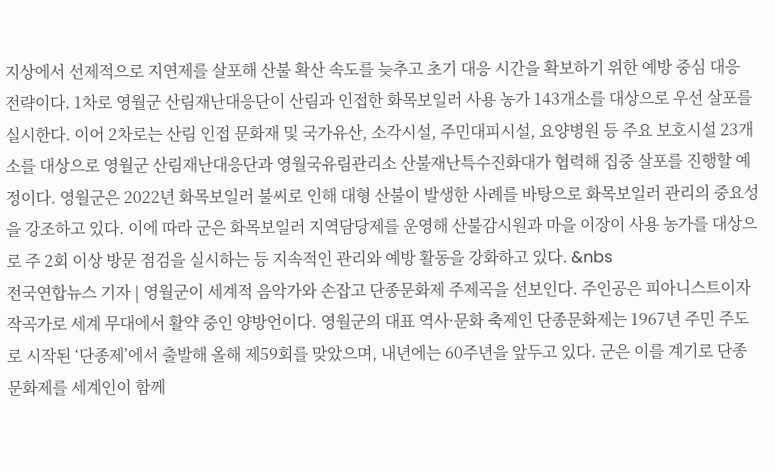지상에서 선제적으로 지연제를 살포해 산불 확산 속도를 늦추고 초기 대응 시간을 확보하기 위한 예방 중심 대응 전략이다. 1차로 영월군 산림재난대응단이 산림과 인접한 화목보일러 사용 농가 143개소를 대상으로 우선 살포를 실시한다. 이어 2차로는 산림 인접 문화재 및 국가유산, 소각시설, 주민대피시설, 요양병원 등 주요 보호시설 23개소를 대상으로 영월군 산림재난대응단과 영월국유림관리소 산불재난특수진화대가 협력해 집중 살포를 진행할 예정이다. 영월군은 2022년 화목보일러 불씨로 인해 대형 산불이 발생한 사례를 바탕으로 화목보일러 관리의 중요성을 강조하고 있다. 이에 따라 군은 화목보일러 지역담당제를 운영해 산불감시원과 마을 이장이 사용 농가를 대상으로 주 2회 이상 방문 점검을 실시하는 등 지속적인 관리와 예방 활동을 강화하고 있다. &nbs
전국연합뉴스 기자 | 영월군이 세계적 음악가와 손잡고 단종문화제 주제곡을 선보인다. 주인공은 피아니스트이자 작곡가로 세계 무대에서 활약 중인 양방언이다. 영월군의 대표 역사·문화 축제인 단종문화제는 1967년 주민 주도로 시작된 ‘단종제’에서 출발해 올해 제59회를 맞았으며, 내년에는 60주년을 앞두고 있다. 군은 이를 계기로 단종문화제를 세계인이 함께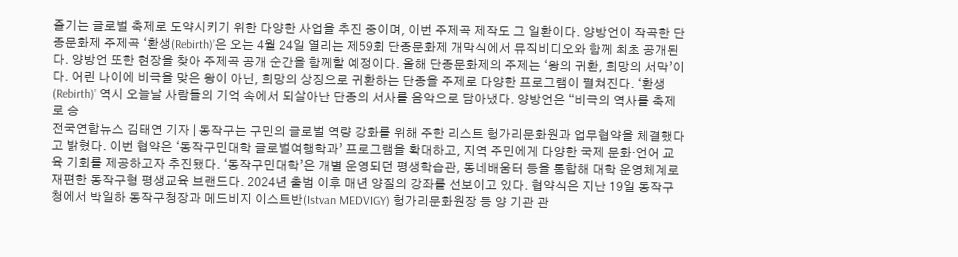즐기는 글로벌 축제로 도약시키기 위한 다양한 사업을 추진 중이며, 이번 주제곡 제작도 그 일환이다. 양방언이 작곡한 단종문화제 주제곡 ‘환생(Rebirth)’은 오는 4월 24일 열리는 제59회 단종문화제 개막식에서 뮤직비디오와 함께 최초 공개된다. 양방언 또한 현장을 찾아 주제곡 공개 순간을 함께할 예정이다. 올해 단종문화제의 주제는 ‘왕의 귀환, 희망의 서막’이다. 어린 나이에 비극을 맞은 왕이 아닌, 희망의 상징으로 귀환하는 단종을 주제로 다양한 프로그램이 펼쳐진다. ‘환생(Rebirth)’ 역시 오늘날 사람들의 기억 속에서 되살아난 단종의 서사를 음악으로 담아냈다. 양방언은 “비극의 역사를 축제로 승
전국연합뉴스 김태연 기자 | 동작구는 구민의 글로벌 역량 강화를 위해 주한 리스트 헝가리문화원과 업무협약을 체결했다고 밝혔다. 이번 협약은 ‘동작구민대학 글로벌여행학과’ 프로그램을 확대하고, 지역 주민에게 다양한 국제 문화·언어 교육 기회를 제공하고자 추진됐다. ‘동작구민대학’은 개별 운영되던 평생학습관, 동네배움터 등을 통합해 대학 운영체계로 재편한 동작구형 평생교육 브랜드다. 2024년 출범 이후 매년 양질의 강좌를 선보이고 있다. 협약식은 지난 19일 동작구청에서 박일하 동작구청장과 메드비지 이스트반(Istvan MEDVIGY) 헝가리문화원장 등 양 기관 관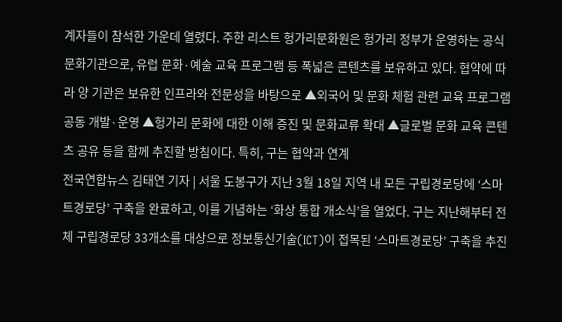계자들이 참석한 가운데 열렸다. 주한 리스트 헝가리문화원은 헝가리 정부가 운영하는 공식 문화기관으로, 유럽 문화·예술 교육 프로그램 등 폭넓은 콘텐츠를 보유하고 있다. 협약에 따라 양 기관은 보유한 인프라와 전문성을 바탕으로 ▲외국어 및 문화 체험 관련 교육 프로그램 공동 개발·운영 ▲헝가리 문화에 대한 이해 증진 및 문화교류 확대 ▲글로벌 문화 교육 콘텐츠 공유 등을 함께 추진할 방침이다. 특히, 구는 협약과 연계
전국연합뉴스 김태연 기자 | 서울 도봉구가 지난 3월 18일 지역 내 모든 구립경로당에 ‘스마트경로당’ 구축을 완료하고, 이를 기념하는 ‘화상 통합 개소식’을 열었다. 구는 지난해부터 전체 구립경로당 33개소를 대상으로 정보통신기술(ICT)이 접목된 ‘스마트경로당’ 구축을 추진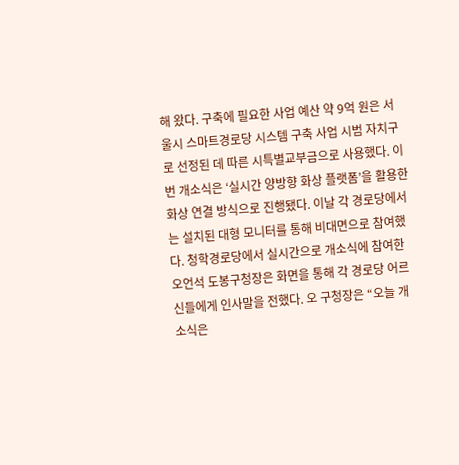해 왔다. 구축에 필요한 사업 예산 약 9억 원은 서울시 스마트경로당 시스템 구축 사업 시범 자치구로 선정된 데 따른 시특별교부금으로 사용했다. 이번 개소식은 ‘실시간 양방향 화상 플랫폼’을 활용한 화상 연결 방식으로 진행됐다. 이날 각 경로당에서는 설치된 대형 모니터를 통해 비대면으로 참여했다. 청학경로당에서 실시간으로 개소식에 참여한 오언석 도봉구청장은 화면을 통해 각 경로당 어르신들에게 인사말을 전했다. 오 구청장은 “오늘 개소식은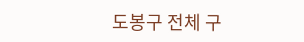도봉구 전체 구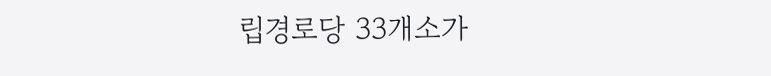립경로당 33개소가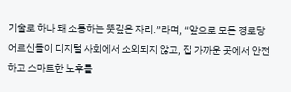기술로 하나 돼 소통하는 뜻깊은 자리.”라며, “앞으로 모든 경로당 어르신들이 디지털 사회에서 소외되지 않고, 집 가까운 곳에서 안전하고 스마트한 노후를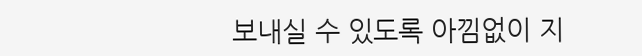보내실 수 있도록 아낌없이 지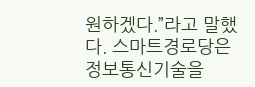원하겠다.”라고 말했다. 스마트경로당은 정보통신기술을